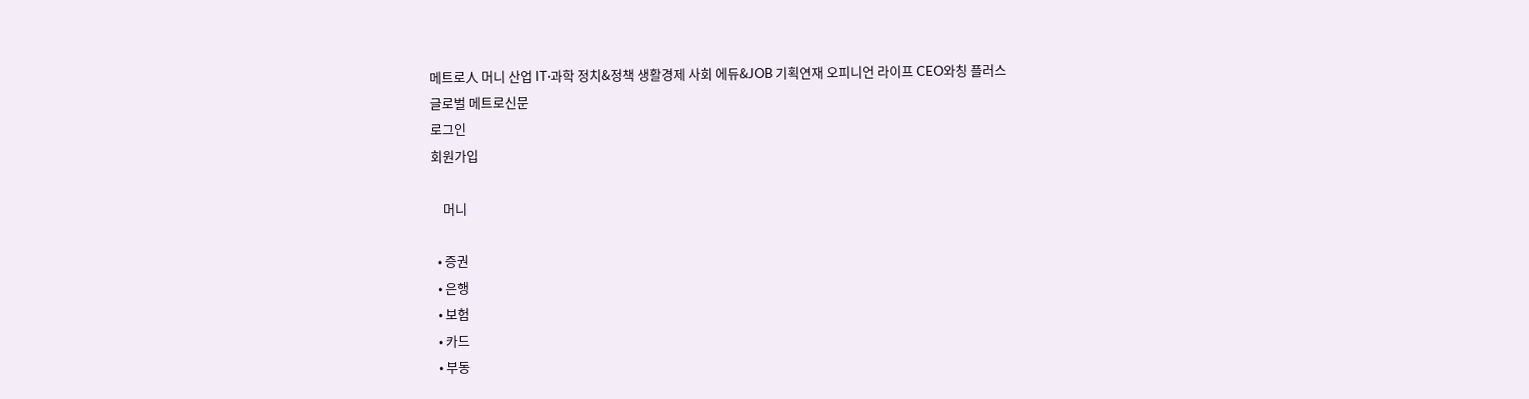메트로人 머니 산업 IT·과학 정치&정책 생활경제 사회 에듀&JOB 기획연재 오피니언 라이프 CEO와칭 플러스
글로벌 메트로신문
로그인
회원가입

    머니

  • 증권
  • 은행
  • 보험
  • 카드
  • 부동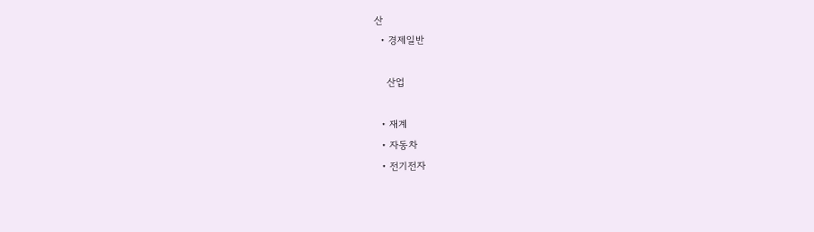산
  • 경제일반

    산업

  • 재계
  • 자동차
  • 전기전자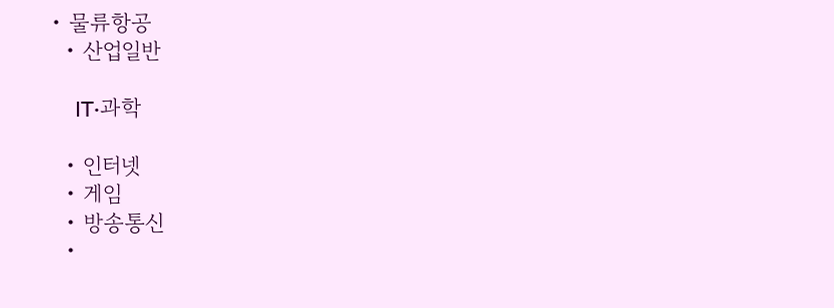• 물류항공
  • 산업일반

    IT·과학

  • 인터넷
  • 게임
  • 방송통신
  •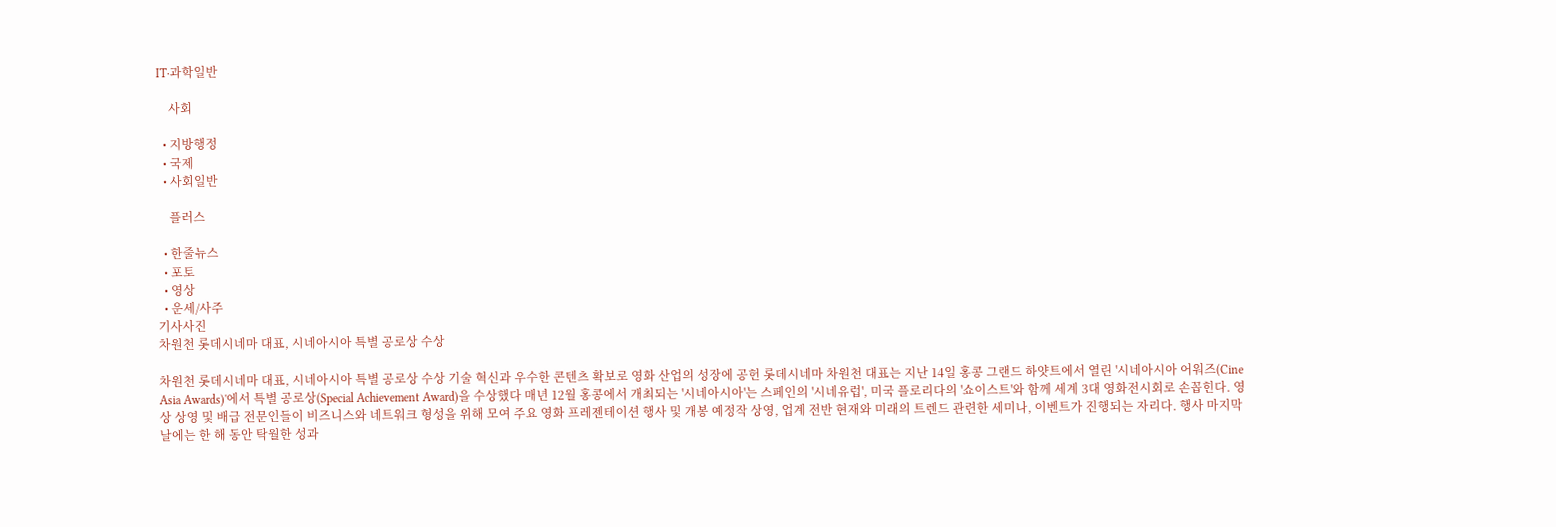IT·과학일반

    사회

  • 지방행정
  • 국제
  • 사회일반

    플러스

  • 한줄뉴스
  • 포토
  • 영상
  • 운세/사주
기사사진
차원천 롯데시네마 대표, 시네아시아 특별 공로상 수상

차원천 롯데시네마 대표, 시네아시아 특별 공로상 수상 기술 혁신과 우수한 콘텐츠 확보로 영화 산업의 성장에 공헌 롯데시네마 차원천 대표는 지난 14일 홍콩 그랜드 하얏트에서 열린 '시네아시아 어워즈(Cine Asia Awards)'에서 특별 공로상(Special Achievement Award)을 수상했다 매년 12월 홍콩에서 개최되는 '시네아시아'는 스페인의 '시네유럽', 미국 플로리다의 '쇼이스트'와 함께 세계 3대 영화전시회로 손꼽힌다. 영상 상영 및 배급 전문인들이 비즈니스와 네트워크 형성을 위해 모여 주요 영화 프레젠테이션 행사 및 개봉 예정작 상영, 업계 전반 현재와 미래의 트렌드 관련한 세미나, 이벤트가 진행되는 자리다. 행사 마지막 날에는 한 해 동안 탁월한 성과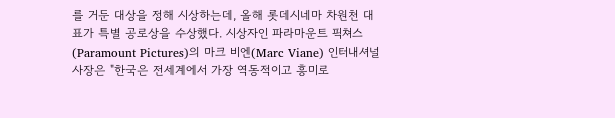를 거둔 대상을 정해 시상하는데, 올해 롯데시네마 차원천 대표가 특별 공로상을 수상했다. 시상자인 파라마운트 픽쳐스(Paramount Pictures)의 마크 비엔(Marc Viane) 인터내셔널 사장은 "한국은 전세계에서 가장 역동적이고 흥미로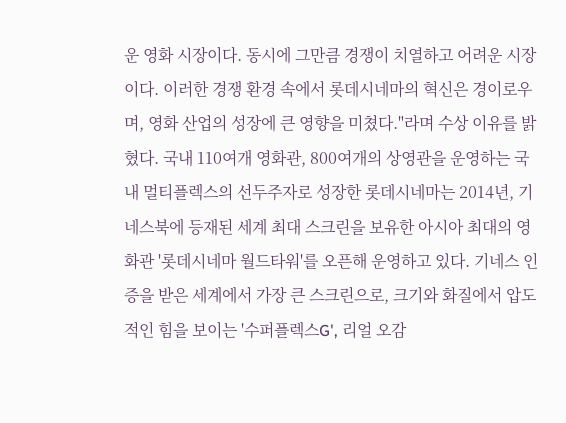운 영화 시장이다. 동시에 그만큼 경쟁이 치열하고 어려운 시장이다. 이러한 경쟁 환경 속에서 롯데시네마의 혁신은 경이로우며, 영화 산업의 성장에 큰 영향을 미쳤다."라며 수상 이유를 밝혔다. 국내 110여개 영화관, 800여개의 상영관을 운영하는 국내 멀티플렉스의 선두주자로 성장한 롯데시네마는 2014년, 기네스북에 등재된 세계 최대 스크린을 보유한 아시아 최대의 영화관 '롯데시네마 월드타워'를 오픈해 운영하고 있다. 기네스 인증을 받은 세계에서 가장 큰 스크린으로, 크기와 화질에서 압도적인 힘을 보이는 '수퍼플렉스G', 리얼 오감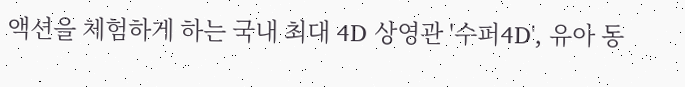액션을 체험하게 하는 국내 최대 4D 상영관 '수퍼4D', 유아 동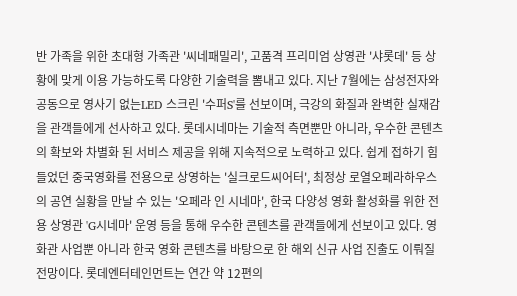반 가족을 위한 초대형 가족관 '씨네패밀리', 고품격 프리미엄 상영관 '샤롯데' 등 상황에 맞게 이용 가능하도록 다양한 기술력을 뽐내고 있다. 지난 7월에는 삼성전자와 공동으로 영사기 없는LED 스크린 '수퍼S'를 선보이며, 극강의 화질과 완벽한 실재감을 관객들에게 선사하고 있다. 롯데시네마는 기술적 측면뿐만 아니라, 우수한 콘텐츠의 확보와 차별화 된 서비스 제공을 위해 지속적으로 노력하고 있다. 쉽게 접하기 힘들었던 중국영화를 전용으로 상영하는 '실크로드씨어터', 최정상 로열오페라하우스의 공연 실황을 만날 수 있는 '오페라 인 시네마', 한국 다양성 영화 활성화를 위한 전용 상영관 'G시네마' 운영 등을 통해 우수한 콘텐츠를 관객들에게 선보이고 있다. 영화관 사업뿐 아니라 한국 영화 콘텐츠를 바탕으로 한 해외 신규 사업 진출도 이뤄질 전망이다. 롯데엔터테인먼트는 연간 약 12편의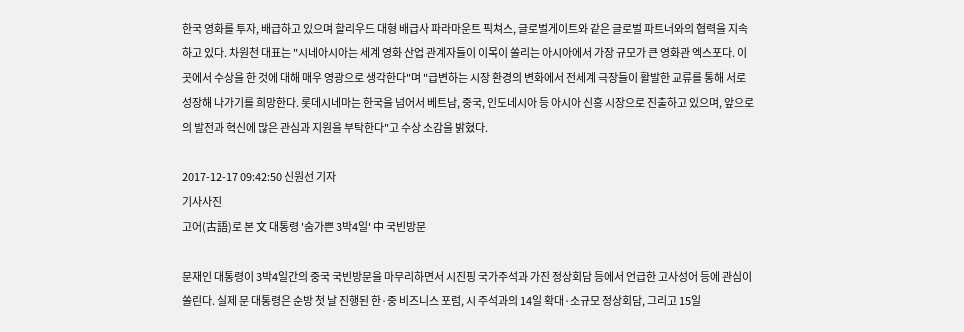한국 영화를 투자, 배급하고 있으며 할리우드 대형 배급사 파라마운트 픽쳐스, 글로벌게이트와 같은 글로벌 파트너와의 협력을 지속하고 있다. 차원천 대표는 "시네아시아는 세계 영화 산업 관계자들이 이목이 쏠리는 아시아에서 가장 규모가 큰 영화관 엑스포다. 이곳에서 수상을 한 것에 대해 매우 영광으로 생각한다"며 "급변하는 시장 환경의 변화에서 전세계 극장들이 활발한 교류를 통해 서로 성장해 나가기를 희망한다. 롯데시네마는 한국을 넘어서 베트남, 중국, 인도네시아 등 아시아 신흥 시장으로 진출하고 있으며, 앞으로의 발전과 혁신에 많은 관심과 지원을 부탁한다"고 수상 소감을 밝혔다.

2017-12-17 09:42:50 신원선 기자
기사사진
고어(古語)로 본 文 대통령 '숨가쁜 3박4일' 中 국빈방문

문재인 대통령이 3박4일간의 중국 국빈방문을 마무리하면서 시진핑 국가주석과 가진 정상회담 등에서 언급한 고사성어 등에 관심이 쏠린다. 실제 문 대통령은 순방 첫 날 진행된 한·중 비즈니스 포럼, 시 주석과의 14일 확대·소규모 정상회담, 그리고 15일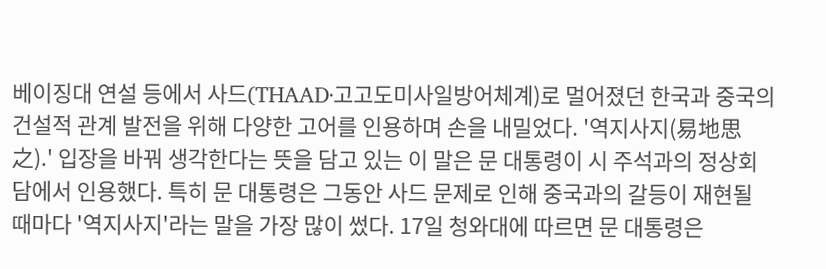베이징대 연설 등에서 사드(THAAD·고고도미사일방어체계)로 멀어졌던 한국과 중국의 건설적 관계 발전을 위해 다양한 고어를 인용하며 손을 내밀었다. '역지사지(易地思之).' 입장을 바꿔 생각한다는 뜻을 담고 있는 이 말은 문 대통령이 시 주석과의 정상회담에서 인용했다. 특히 문 대통령은 그동안 사드 문제로 인해 중국과의 갈등이 재현될 때마다 '역지사지'라는 말을 가장 많이 썼다. 17일 청와대에 따르면 문 대통령은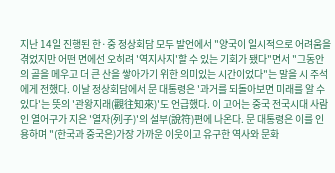지난 14일 진행된 한·중 정상회담 모두 발언에서 "양국이 일시적으로 어려움을 겪었지만 어떤 면에선 오히려 '역지사지'할 수 있는 기회가 됐다"면서 "그동안의 골을 메우고 더 큰 산을 쌓아가기 위한 의미있는 시간이었다"는 말을 시 주석에게 전했다. 이날 정상회담에서 문 대통령은 '과거를 되돌아보면 미래를 알 수 있다'는 뜻의 '관왕지래(觀往知來)'도 언급했다. 이 고어는 중국 전국시대 사람인 열어구가 지은 '열자(列子)'의 설부(說符)편에 나온다. 문 대통령은 이를 인용하며 "(한국과 중국은)가장 가까운 이웃이고 유구한 역사와 문화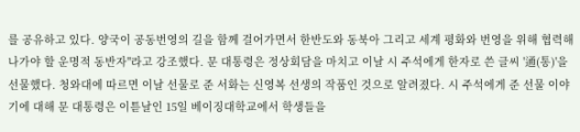를 공유하고 있다. 양국이 공동번영의 길을 함께 걸어가면서 한반도와 동북아 그리고 세계 평화와 번영을 위해 협력해나가야 할 운명적 동반자"라고 강조했다. 문 대통령은 정상회담을 마치고 이날 시 주석에게 한자로 쓴 글씨 '通(통)'을 선물했다. 청와대에 따르면 이날 선물로 준 서화는 신영복 선생의 작품인 것으로 알려졌다. 시 주석에게 준 선물 이야기에 대해 문 대통령은 이튿날인 15일 베이징대학교에서 학생들을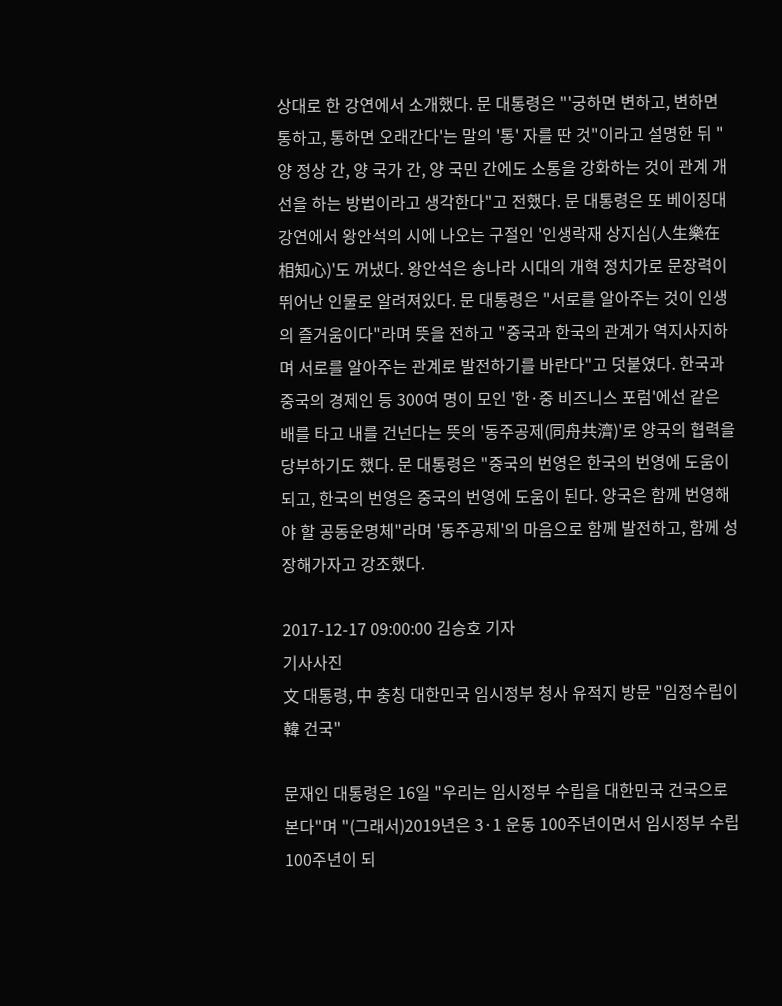상대로 한 강연에서 소개했다. 문 대통령은 "'궁하면 변하고, 변하면 통하고, 통하면 오래간다'는 말의 '통' 자를 딴 것"이라고 설명한 뒤 "양 정상 간, 양 국가 간, 양 국민 간에도 소통을 강화하는 것이 관계 개선을 하는 방법이라고 생각한다"고 전했다. 문 대통령은 또 베이징대 강연에서 왕안석의 시에 나오는 구절인 '인생락재 상지심(人生樂在相知心)'도 꺼냈다. 왕안석은 송나라 시대의 개혁 정치가로 문장력이 뛰어난 인물로 알려져있다. 문 대통령은 "서로를 알아주는 것이 인생의 즐거움이다"라며 뜻을 전하고 "중국과 한국의 관계가 역지사지하며 서로를 알아주는 관계로 발전하기를 바란다"고 덧붙였다. 한국과 중국의 경제인 등 300여 명이 모인 '한·중 비즈니스 포럼'에선 같은 배를 타고 내를 건넌다는 뜻의 '동주공제(同舟共濟)'로 양국의 협력을 당부하기도 했다. 문 대통령은 "중국의 번영은 한국의 번영에 도움이 되고, 한국의 번영은 중국의 번영에 도움이 된다. 양국은 함께 번영해야 할 공동운명체"라며 '동주공제'의 마음으로 함께 발전하고, 함께 성장해가자고 강조했다.

2017-12-17 09:00:00 김승호 기자
기사사진
文 대통령, 中 충칭 대한민국 임시정부 청사 유적지 방문 "임정수립이 韓 건국"

문재인 대통령은 16일 "우리는 임시정부 수립을 대한민국 건국으로 본다"며 "(그래서)2019년은 3·1 운동 100주년이면서 임시정부 수립 100주년이 되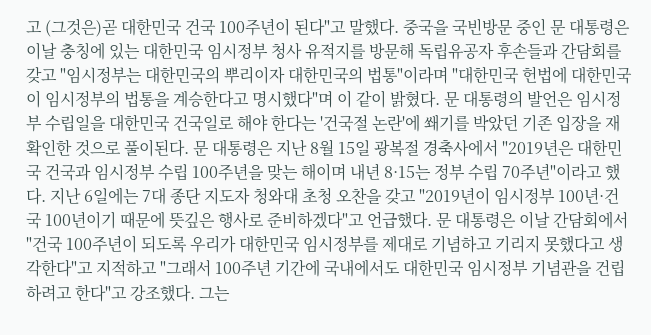고 (그것은)곧 대한민국 건국 100주년이 된다"고 말했다. 중국을 국빈방문 중인 문 대통령은 이날 충칭에 있는 대한민국 임시정부 청사 유적지를 방문해 독립유공자 후손들과 간담회를 갖고 "임시정부는 대한민국의 뿌리이자 대한민국의 법통"이라며 "대한민국 헌법에 대한민국이 임시정부의 법통을 계승한다고 명시했다"며 이 같이 밝혔다. 문 대통령의 발언은 임시정부 수립일을 대한민국 건국일로 해야 한다는 '건국절 논란'에 쐐기를 박았던 기존 입장을 재확인한 것으로 풀이된다. 문 대통령은 지난 8월 15일 광복절 경축사에서 "2019년은 대한민국 건국과 임시정부 수립 100주년을 맞는 해이며 내년 8·15는 정부 수립 70주년"이라고 했다. 지난 6일에는 7대 종단 지도자 청와대 초청 오찬을 갖고 "2019년이 임시정부 100년·건국 100년이기 때문에 뜻깊은 행사로 준비하겠다"고 언급했다. 문 대통령은 이날 간담회에서 "건국 100주년이 되도록 우리가 대한민국 임시정부를 제대로 기념하고 기리지 못했다고 생각한다"고 지적하고 "그래서 100주년 기간에 국내에서도 대한민국 임시정부 기념관을 건립하려고 한다"고 강조했다. 그는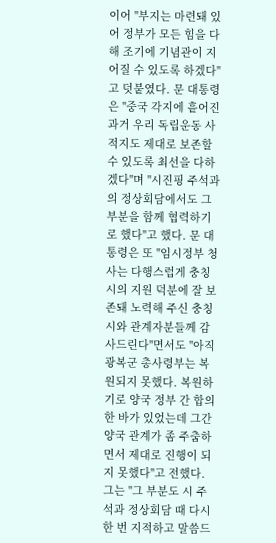이어 "부지는 마련돼 있어 정부가 모든 힘을 다해 조기에 기념관이 지어질 수 있도록 하겠다"고 덧붙였다. 문 대통령은 "중국 각지에 흩어진 과거 우리 독립운동 사적지도 제대로 보존할 수 있도록 최선을 다하겠다"며 "시진핑 주석과의 정상회담에서도 그 부분을 함께 협력하기로 했다"고 했다. 문 대통령은 또 "임시정부 청사는 다행스럽게 충칭시의 지원 덕분에 잘 보존돼 노력해 주신 충칭시와 관계자분들께 감사드린다"면서도 "아직 광복군 총사령부는 복원되지 못했다. 복원하기로 양국 정부 간 합의한 바가 있었는데 그간 양국 관계가 좀 주춤하면서 제대로 진행이 되지 못했다"고 전했다. 그는 "그 부분도 시 주석과 정상회담 때 다시 한 번 지적하고 말씀드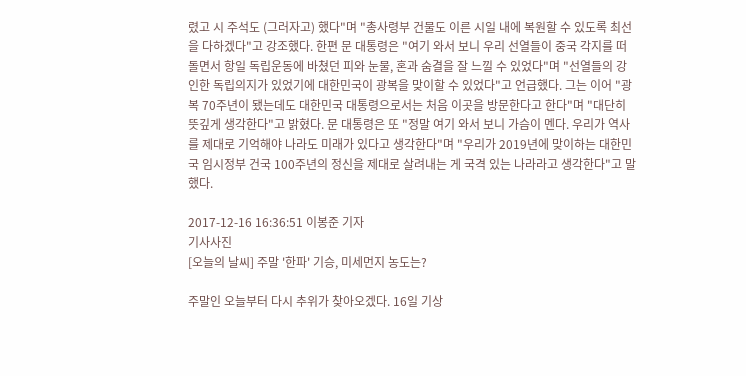렸고 시 주석도 (그러자고) 했다"며 "총사령부 건물도 이른 시일 내에 복원할 수 있도록 최선을 다하겠다"고 강조했다. 한편 문 대통령은 "여기 와서 보니 우리 선열들이 중국 각지를 떠돌면서 항일 독립운동에 바쳤던 피와 눈물, 혼과 숨결을 잘 느낄 수 있었다"며 "선열들의 강인한 독립의지가 있었기에 대한민국이 광복을 맞이할 수 있었다"고 언급했다. 그는 이어 "광복 70주년이 됐는데도 대한민국 대통령으로서는 처음 이곳을 방문한다고 한다"며 "대단히 뜻깊게 생각한다"고 밝혔다. 문 대통령은 또 "정말 여기 와서 보니 가슴이 멘다. 우리가 역사를 제대로 기억해야 나라도 미래가 있다고 생각한다"며 "우리가 2019년에 맞이하는 대한민국 임시정부 건국 100주년의 정신을 제대로 살려내는 게 국격 있는 나라라고 생각한다"고 말했다.

2017-12-16 16:36:51 이봉준 기자
기사사진
[오늘의 날씨] 주말 '한파' 기승, 미세먼지 농도는?

주말인 오늘부터 다시 추위가 찾아오겠다. 16일 기상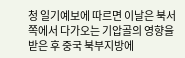청 일기예보에 따르면 이날은 북서쪽에서 다가오는 기압골의 영향을 받은 후 중국 북부지방에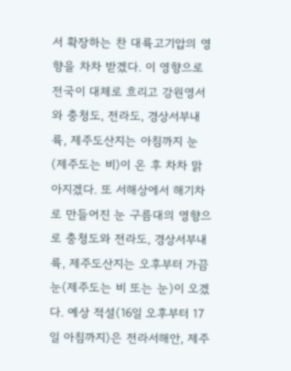서 확장하는 찬 대륙고기압의 영향을 차차 받겠다. 이 영향으로 전국이 대체로 흐리고 강원영서와 충청도, 전라도, 경상서부내륙, 제주도산지는 아침까지 눈(제주도는 비)이 온 후 차차 맑아지겠다. 또 서해상에서 해기차로 만들어진 눈 구름대의 영향으로 충청도와 전라도, 경상서부내륙, 제주도산지는 오후부터 가끔 눈(제주도는 비 또는 눈)이 오겠다. 예상 적설(16일 오후부터 17일 아침까지)은 전라서해안, 제주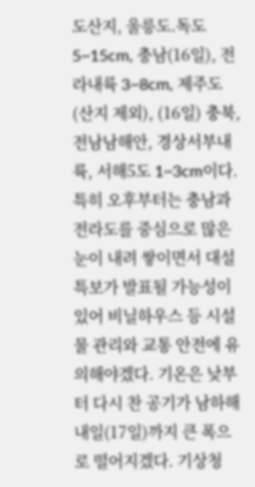도산지, 울릉도.독도 5~15cm, 충남(16일), 전라내륙 3~8cm, 제주도(산지 제외), (16일) 충북, 전남남해안, 경상서부내륙, 서해5도 1~3cm이다. 특히 오후부터는 충남과 전라도를 중심으로 많은 눈이 내려 쌓이면서 대설특보가 발표될 가능성이 있어 비닐하우스 등 시설물 관리와 교통 안전에 유의해야겠다. 기온은 낮부터 다시 찬 공기가 남하해 내일(17일)까지 큰 폭으로 떨어지겠다. 기상청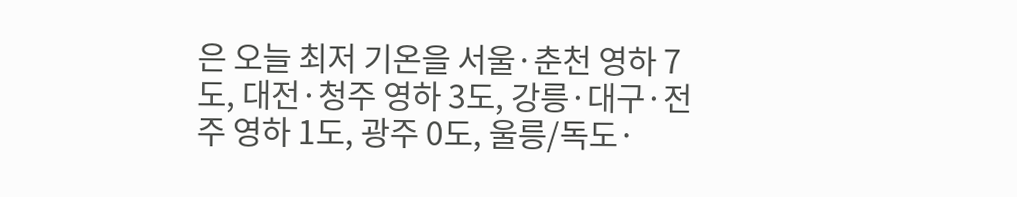은 오늘 최저 기온을 서울·춘천 영하 7도, 대전·청주 영하 3도, 강릉·대구·전주 영하 1도, 광주 0도, 울릉/독도·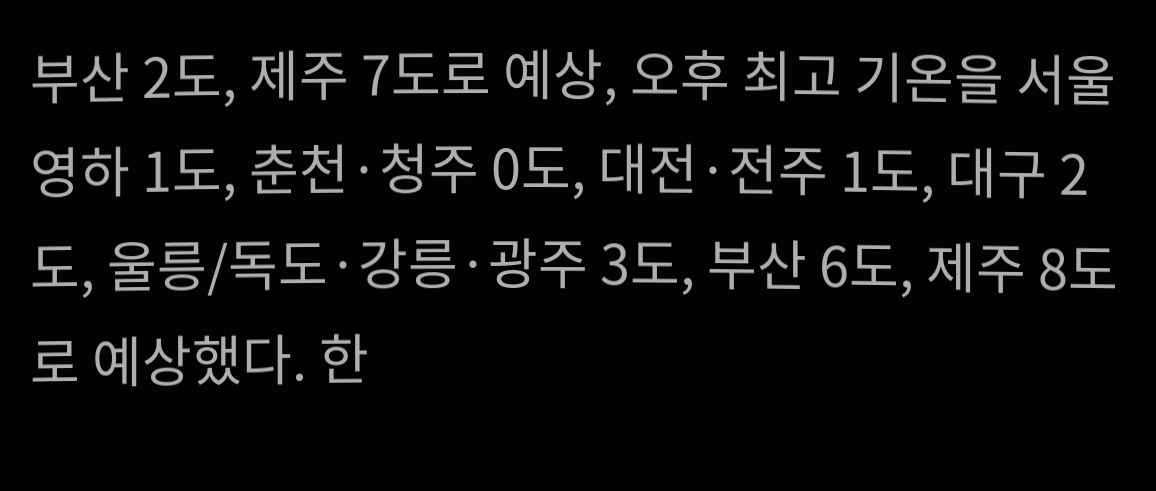부산 2도, 제주 7도로 예상, 오후 최고 기온을 서울 영하 1도, 춘천·청주 0도, 대전·전주 1도, 대구 2도, 울릉/독도·강릉·광주 3도, 부산 6도, 제주 8도로 예상했다. 한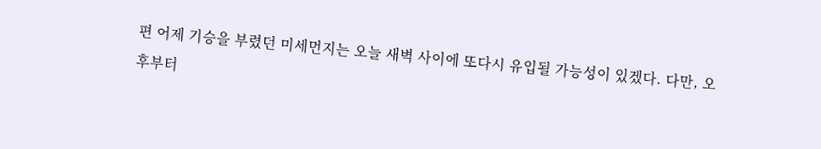편 어제 기승을 부렸던 미세먼지는 오늘 새벽 사이에 또다시 유입될 가능성이 있겠다. 다만, 오후부터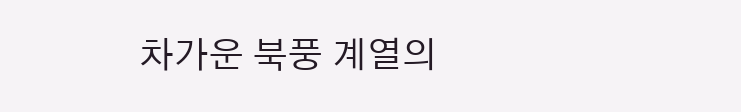차가운 북풍 계열의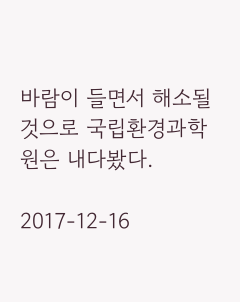바람이 들면서 해소될 것으로 국립환경과학원은 내다봤다.

2017-12-16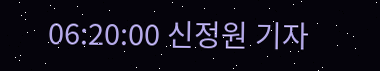06:20:00 신정원 기자